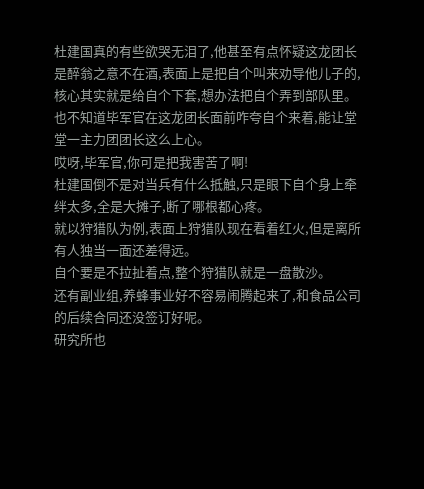杜建国真的有些欲哭无泪了,他甚至有点怀疑这龙团长是醉翁之意不在酒,表面上是把自个叫来劝导他儿子的,核心其实就是给自个下套,想办法把自个弄到部队里。
也不知道毕军官在这龙团长面前咋夸自个来着,能让堂堂一主力团团长这么上心。
哎呀,毕军官,你可是把我害苦了啊!
杜建国倒不是对当兵有什么抵触,只是眼下自个身上牵绊太多,全是大摊子,断了哪根都心疼。
就以狩猎队为例,表面上狩猎队现在看着红火,但是离所有人独当一面还差得远。
自个要是不拉扯着点,整个狩猎队就是一盘散沙。
还有副业组,养蜂事业好不容易闹腾起来了,和食品公司的后续合同还没签订好呢。
研究所也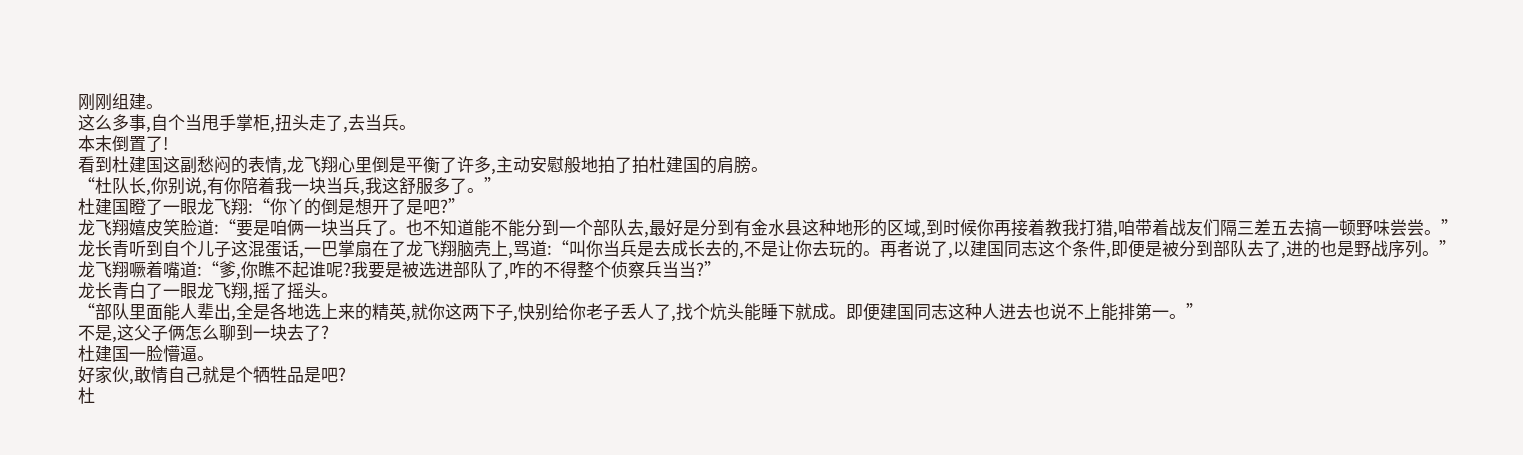刚刚组建。
这么多事,自个当甩手掌柜,扭头走了,去当兵。
本末倒置了!
看到杜建国这副愁闷的表情,龙飞翔心里倒是平衡了许多,主动安慰般地拍了拍杜建国的肩膀。
“杜队长,你别说,有你陪着我一块当兵,我这舒服多了。”
杜建国瞪了一眼龙飞翔:“你丫的倒是想开了是吧?”
龙飞翔嬉皮笑脸道:“要是咱俩一块当兵了。也不知道能不能分到一个部队去,最好是分到有金水县这种地形的区域,到时候你再接着教我打猎,咱带着战友们隔三差五去搞一顿野味尝尝。”
龙长青听到自个儿子这混蛋话,一巴掌扇在了龙飞翔脑壳上,骂道:“叫你当兵是去成长去的,不是让你去玩的。再者说了,以建国同志这个条件,即便是被分到部队去了,进的也是野战序列。”
龙飞翔噘着嘴道:“爹,你瞧不起谁呢?我要是被选进部队了,咋的不得整个侦察兵当当?”
龙长青白了一眼龙飞翔,摇了摇头。
“部队里面能人辈出,全是各地选上来的精英,就你这两下子,快别给你老子丢人了,找个炕头能睡下就成。即便建国同志这种人进去也说不上能排第一。”
不是,这父子俩怎么聊到一块去了?
杜建国一脸懵逼。
好家伙,敢情自己就是个牺牲品是吧?
杜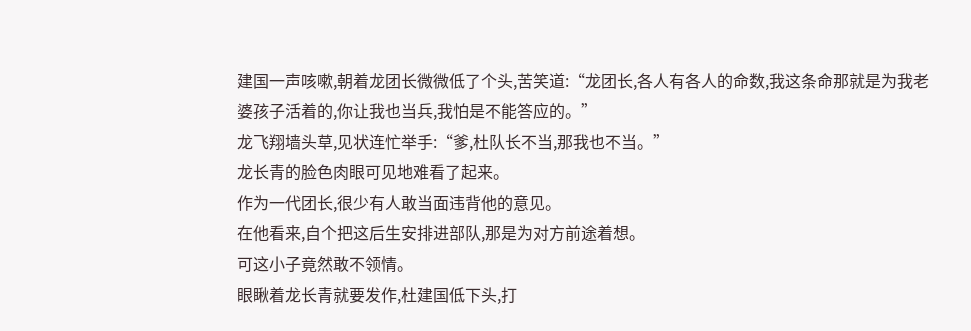建国一声咳嗽,朝着龙团长微微低了个头,苦笑道:“龙团长,各人有各人的命数,我这条命那就是为我老婆孩子活着的,你让我也当兵,我怕是不能答应的。”
龙飞翔墙头草,见状连忙举手:“爹,杜队长不当,那我也不当。”
龙长青的脸色肉眼可见地难看了起来。
作为一代团长,很少有人敢当面违背他的意见。
在他看来,自个把这后生安排进部队,那是为对方前途着想。
可这小子竟然敢不领情。
眼瞅着龙长青就要发作,杜建国低下头,打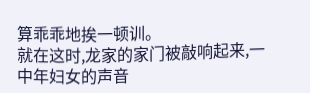算乖乖地挨一顿训。
就在这时,龙家的家门被敲响起来,一中年妇女的声音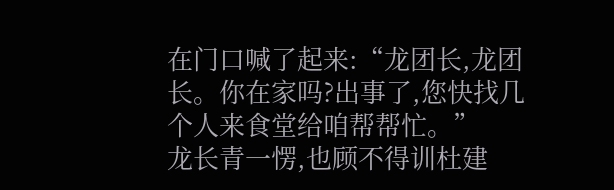在门口喊了起来:“龙团长,龙团长。你在家吗?出事了,您快找几个人来食堂给咱帮帮忙。”
龙长青一愣,也顾不得训杜建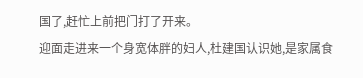国了,赶忙上前把门打了开来。
迎面走进来一个身宽体胖的妇人,杜建国认识她,是家属食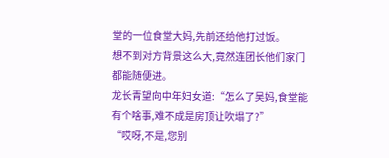堂的一位食堂大妈,先前还给他打过饭。
想不到对方背景这么大,竟然连团长他们家门都能随便进。
龙长青望向中年妇女道:“怎么了吴妈,食堂能有个啥事,难不成是房顶让吹塌了?”
“哎呀,不是,您别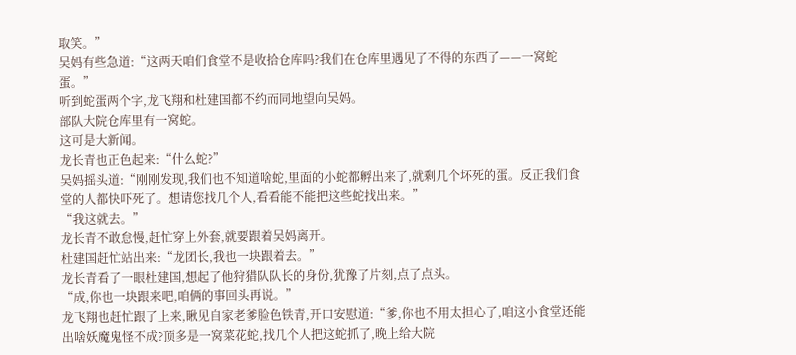取笑。”
吴妈有些急道:“这两天咱们食堂不是收拾仓库吗?我们在仓库里遇见了不得的东西了——一窝蛇蛋。”
听到蛇蛋两个字,龙飞翔和杜建国都不约而同地望向吴妈。
部队大院仓库里有一窝蛇。
这可是大新闻。
龙长青也正色起来:“什么蛇?”
吴妈摇头道:“刚刚发现,我们也不知道啥蛇,里面的小蛇都孵出来了,就剩几个坏死的蛋。反正我们食堂的人都快吓死了。想请您找几个人,看看能不能把这些蛇找出来。”
“我这就去。”
龙长青不敢怠慢,赶忙穿上外套,就要跟着吴妈离开。
杜建国赶忙站出来:“龙团长,我也一块跟着去。”
龙长青看了一眼杜建国,想起了他狩猎队队长的身份,犹豫了片刻,点了点头。
“成,你也一块跟来吧,咱俩的事回头再说。”
龙飞翔也赶忙跟了上来,瞅见自家老爹脸色铁青,开口安慰道:“爹,你也不用太担心了,咱这小食堂还能出啥妖魔鬼怪不成?顶多是一窝菜花蛇,找几个人把这蛇抓了,晚上给大院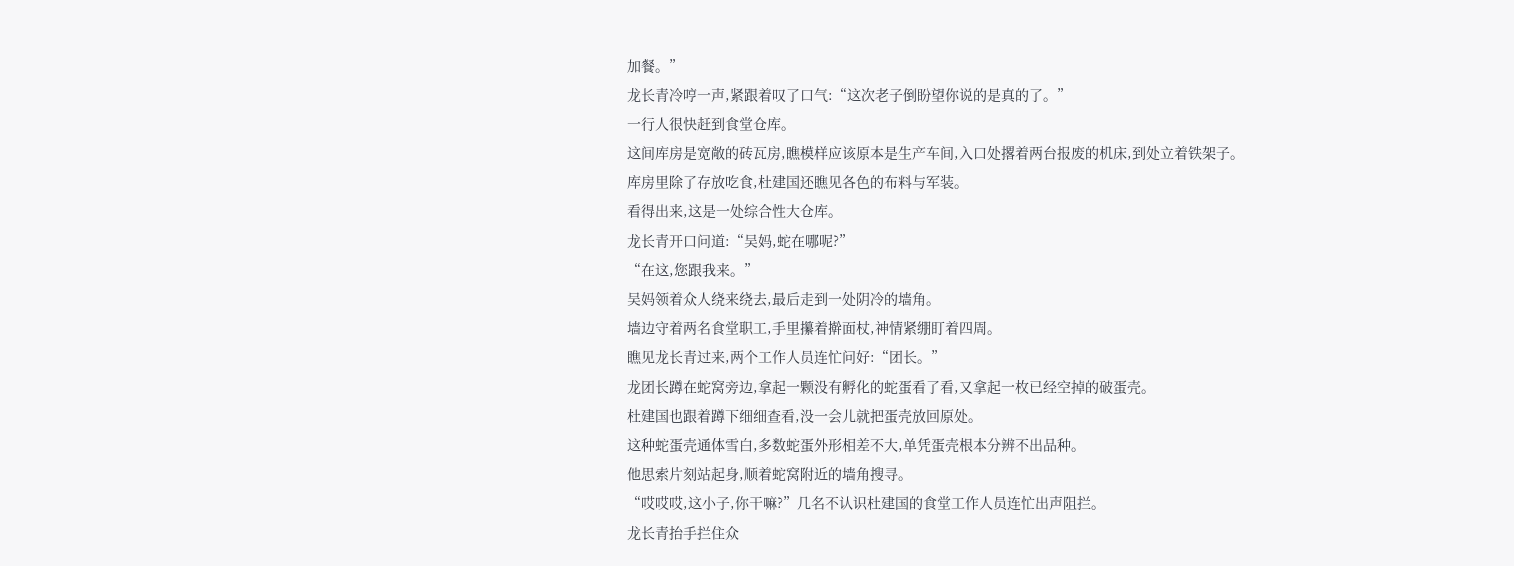加餐。”
龙长青冷哼一声,紧跟着叹了口气:“这次老子倒盼望你说的是真的了。”
一行人很快赶到食堂仓库。
这间库房是宽敞的砖瓦房,瞧模样应该原本是生产车间,入口处撂着两台报废的机床,到处立着铁架子。
库房里除了存放吃食,杜建国还瞧见各色的布料与军装。
看得出来,这是一处综合性大仓库。
龙长青开口问道:“吴妈,蛇在哪呢?”
“在这,您跟我来。”
吴妈领着众人绕来绕去,最后走到一处阴冷的墙角。
墙边守着两名食堂职工,手里攥着擀面杖,神情紧绷盯着四周。
瞧见龙长青过来,两个工作人员连忙问好:“团长。”
龙团长蹲在蛇窝旁边,拿起一颗没有孵化的蛇蛋看了看,又拿起一枚已经空掉的破蛋壳。
杜建国也跟着蹲下细细查看,没一会儿就把蛋壳放回原处。
这种蛇蛋壳通体雪白,多数蛇蛋外形相差不大,单凭蛋壳根本分辨不出品种。
他思索片刻站起身,顺着蛇窝附近的墙角搜寻。
“哎哎哎,这小子,你干嘛?”几名不认识杜建国的食堂工作人员连忙出声阻拦。
龙长青抬手拦住众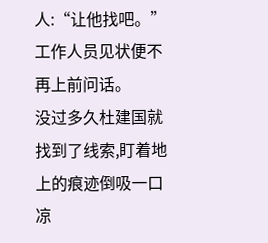人:“让他找吧。”
工作人员见状便不再上前问话。
没过多久杜建国就找到了线索,盯着地上的痕迹倒吸一口凉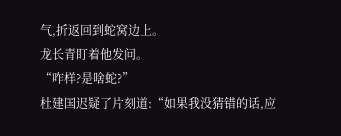气,折返回到蛇窝边上。
龙长青盯着他发问。
“咋样?是啥蛇?”
杜建国迟疑了片刻道:“如果我没猜错的话,应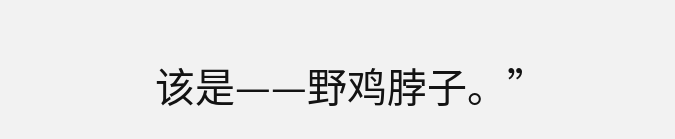该是——野鸡脖子。”